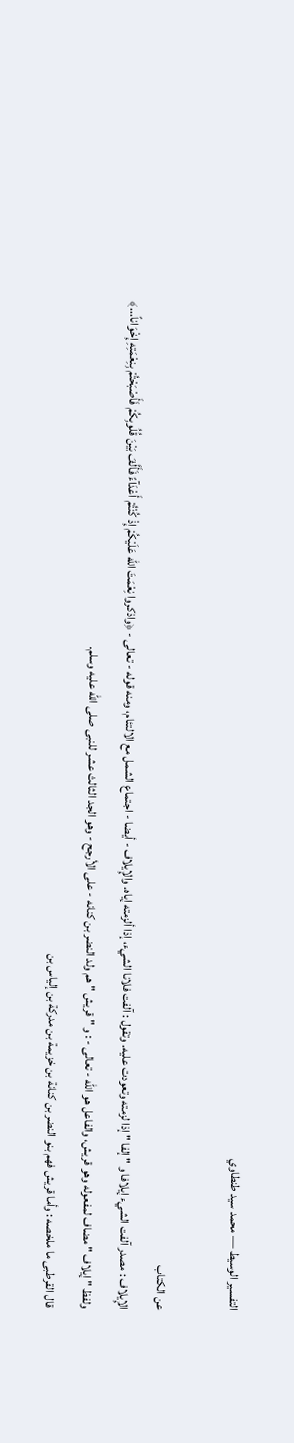التفسير الوسيط — محمد سيد طنطاوي

عن الكتاب
الإِيلاف : مصدر آلفت الشيء إيلافا و " إلفا " إذا لزمته وتعودت عليه. وتقول : آلفت فلانا الشيء، إذا ألزمته إياه. والإِيلاف - أيضا - اجتماع الشمل مع الالتئام، ومنه قوله - تعالى - ﴿واذكروا نِعْمَتَ الله عَلَيْكُمْ إِذْ كُنْتُمْ أَعْدَآءً فَأَلَّفَ بَيْنَ قُلُوبِكُمْ فَأَصْبَحْتُمْ بِنِعْمَتِهِ إِخْوَاناً...﴾ ولفظ " إيلاف " مضاف لمفعوله وهو قريش، والفاعل هو الله - تعالى - : و " قريش " هم ولد النضر بن كنانه - على الأرجح - وهو الجد الثالث عشر للنبى صلى الله عليه وسلم.
قال القرطبى ما ملخصه : وأما قريش فهم بنو النضر بن كنانة بن خزيمة بن مدركة بن إلياس بن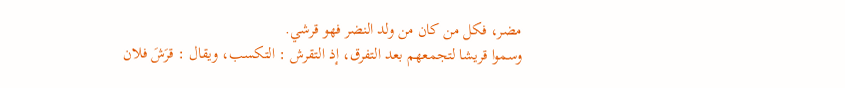مضر، فكل من كان من ولد النضر فهو قرشي.
وسموا قريشا لتجمعهم بعد التفرق، إذ التقرش : التكسب، ويقال : قرَشَ فلان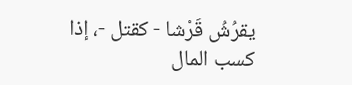يقرُشُ قَرْشا - كقتل -، إذا كسب المال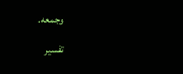وجمعه.

تفسير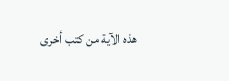هذه الآية من كتب أخرى